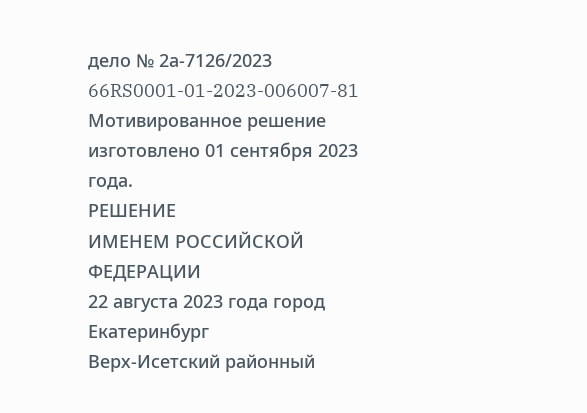дело № 2а-7126/2023
66RS0001-01-2023-006007-81
Мотивированное решение изготовлено 01 сентября 2023 года.
РЕШЕНИЕ
ИМЕНЕМ РОССИЙСКОЙ ФЕДЕРАЦИИ
22 августа 2023 года город Екатеринбург
Верх-Исетский районный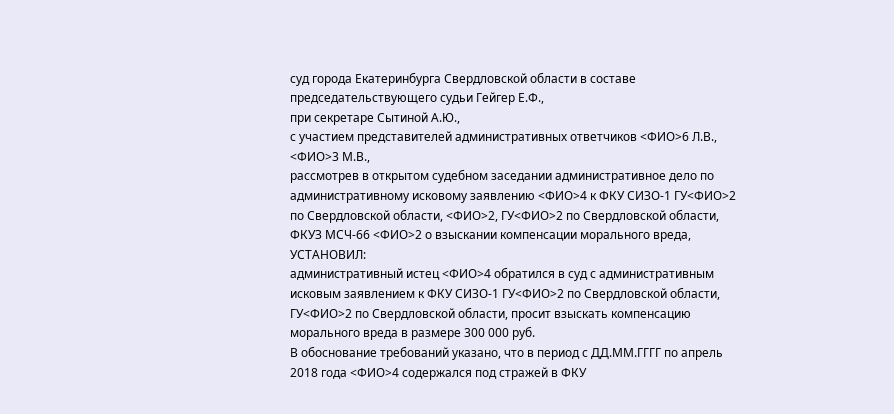суд города Екатеринбурга Свердловской области в составе председательствующего судьи Гейгер Е.Ф.,
при секретаре Сытиной А.Ю.,
с участием представителей административных ответчиков <ФИО>6 Л.В., <ФИО>3 М.В.,
рассмотрев в открытом судебном заседании административное дело по административному исковому заявлению <ФИО>4 к ФКУ СИЗО-1 ГУ<ФИО>2 по Свердловской области, <ФИО>2, ГУ<ФИО>2 по Свердловской области, ФКУЗ МСЧ-66 <ФИО>2 о взыскании компенсации морального вреда,
УСТАНОВИЛ:
административный истец <ФИО>4 обратился в суд с административным исковым заявлением к ФКУ СИЗО-1 ГУ<ФИО>2 по Свердловской области, ГУ<ФИО>2 по Свердловской области, просит взыскать компенсацию морального вреда в размере 300 000 руб.
В обоснование требований указано, что в период с ДД.ММ.ГГГГ по апрель 2018 года <ФИО>4 содержался под стражей в ФКУ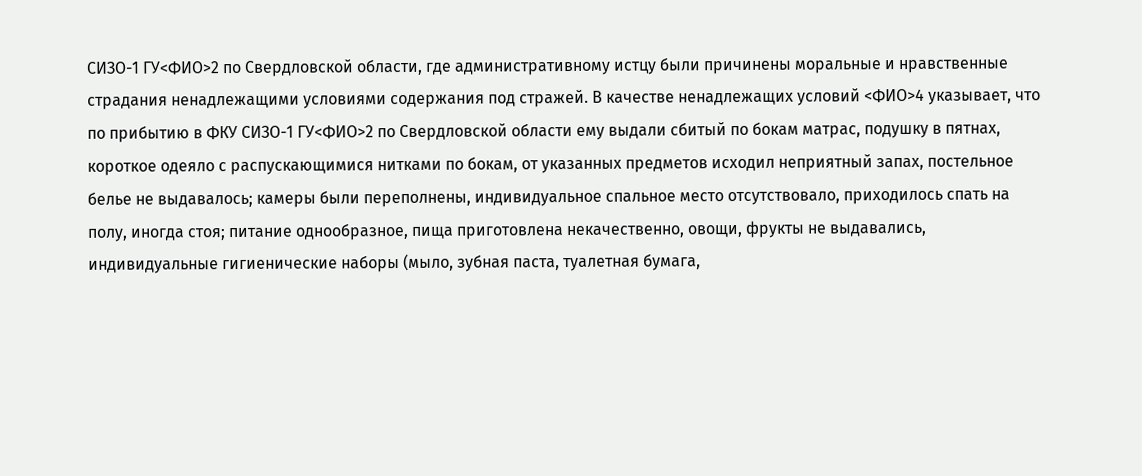СИЗО-1 ГУ<ФИО>2 по Свердловской области, где административному истцу были причинены моральные и нравственные страдания ненадлежащими условиями содержания под стражей. В качестве ненадлежащих условий <ФИО>4 указывает, что по прибытию в ФКУ СИЗО-1 ГУ<ФИО>2 по Свердловской области ему выдали сбитый по бокам матрас, подушку в пятнах, короткое одеяло с распускающимися нитками по бокам, от указанных предметов исходил неприятный запах, постельное белье не выдавалось; камеры были переполнены, индивидуальное спальное место отсутствовало, приходилось спать на полу, иногда стоя; питание однообразное, пища приготовлена некачественно, овощи, фрукты не выдавались, индивидуальные гигиенические наборы (мыло, зубная паста, туалетная бумага,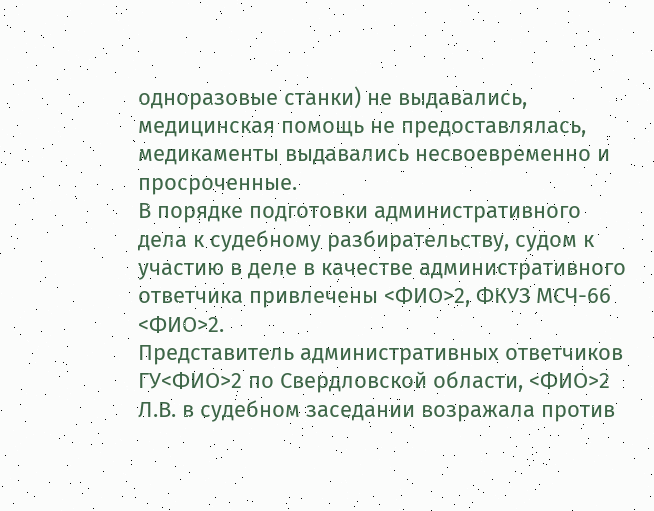одноразовые станки) не выдавались, медицинская помощь не предоставлялась, медикаменты выдавались несвоевременно и просроченные.
В порядке подготовки административного дела к судебному разбирательству, судом к участию в деле в качестве административного ответчика привлечены <ФИО>2, ФКУЗ МСЧ-66 <ФИО>2.
Представитель административных ответчиков ГУ<ФИО>2 по Свердловской области, <ФИО>2 Л.В. в судебном заседании возражала против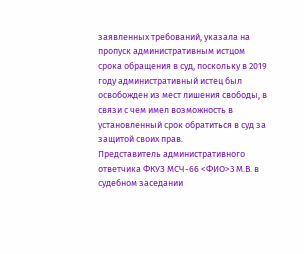заявленных требований, указала на пропуск административным истцом срока обращения в суд, поскольку в 2019 году административный истец был освобожден из мест лишения свободы, в связи с чем имел возможность в установленный срок обратиться в суд за защитой своих прав.
Представитель административного ответчика ФКУЗ МСЧ-66 <ФИО>3 М.В. в судебном заседании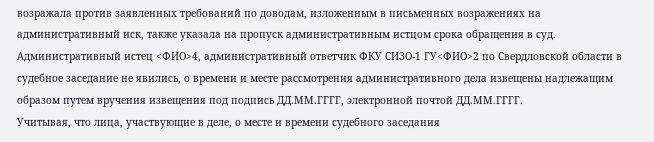возражала против заявленных требований по доводам, изложенным в письменных возражениях на административный иск, также указала на пропуск административным истцом срока обращения в суд.
Административный истец <ФИО>4, административный ответчик ФКУ СИЗО-1 ГУ<ФИО>2 по Свердловской области в судебное заседание не явились, о времени и месте рассмотрения административного дела извещены надлежащим образом путем вручения извещения под подпись ДД.ММ.ГГГГ, электронной почтой ДД.ММ.ГГГГ.
Учитывая, что лица, участвующие в деле, о месте и времени судебного заседания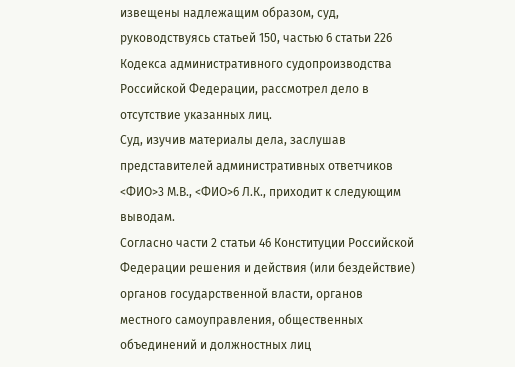извещены надлежащим образом, суд, руководствуясь статьей 150, частью 6 статьи 226 Кодекса административного судопроизводства Российской Федерации, рассмотрел дело в отсутствие указанных лиц.
Суд, изучив материалы дела, заслушав представителей административных ответчиков <ФИО>3 М.В., <ФИО>6 Л.К., приходит к следующим выводам.
Согласно части 2 статьи 46 Конституции Российской Федерации решения и действия (или бездействие) органов государственной власти, органов местного самоуправления, общественных объединений и должностных лиц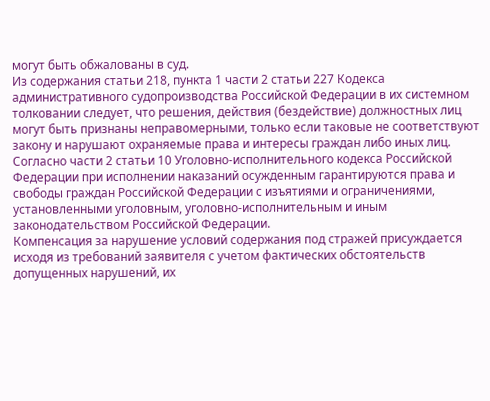могут быть обжалованы в суд.
Из содержания статьи 218, пункта 1 части 2 статьи 227 Кодекса административного судопроизводства Российской Федерации в их системном толковании следует, что решения, действия (бездействие) должностных лиц могут быть признаны неправомерными, только если таковые не соответствуют закону и нарушают охраняемые права и интересы граждан либо иных лиц.
Согласно части 2 статьи 10 Уголовно-исполнительного кодекса Российской Федерации при исполнении наказаний осужденным гарантируются права и свободы граждан Российской Федерации с изъятиями и ограничениями, установленными уголовным, уголовно-исполнительным и иным законодательством Российской Федерации.
Компенсация за нарушение условий содержания под стражей присуждается исходя из требований заявителя с учетом фактических обстоятельств допущенных нарушений, их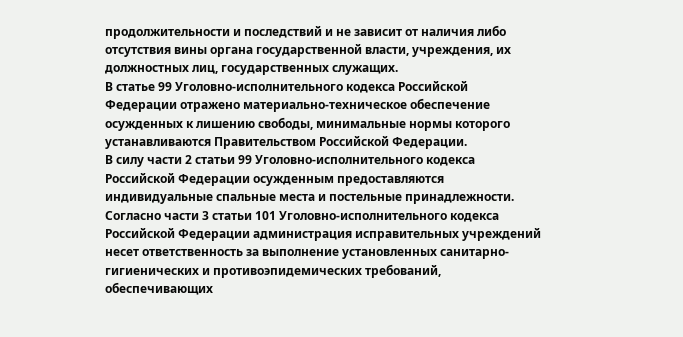продолжительности и последствий и не зависит от наличия либо отсутствия вины органа государственной власти, учреждения, их должностных лиц, государственных служащих.
В статье 99 Уголовно-исполнительного кодекса Российской Федерации отражено материально-техническое обеспечение осужденных к лишению свободы, минимальные нормы которого устанавливаются Правительством Российской Федерации.
В силу части 2 статьи 99 Уголовно-исполнительного кодекса Российской Федерации осужденным предоставляются индивидуальные спальные места и постельные принадлежности.
Согласно части 3 статьи 101 Уголовно-исполнительного кодекса Российской Федерации администрация исправительных учреждений несет ответственность за выполнение установленных санитарно-гигиенических и противоэпидемических требований, обеспечивающих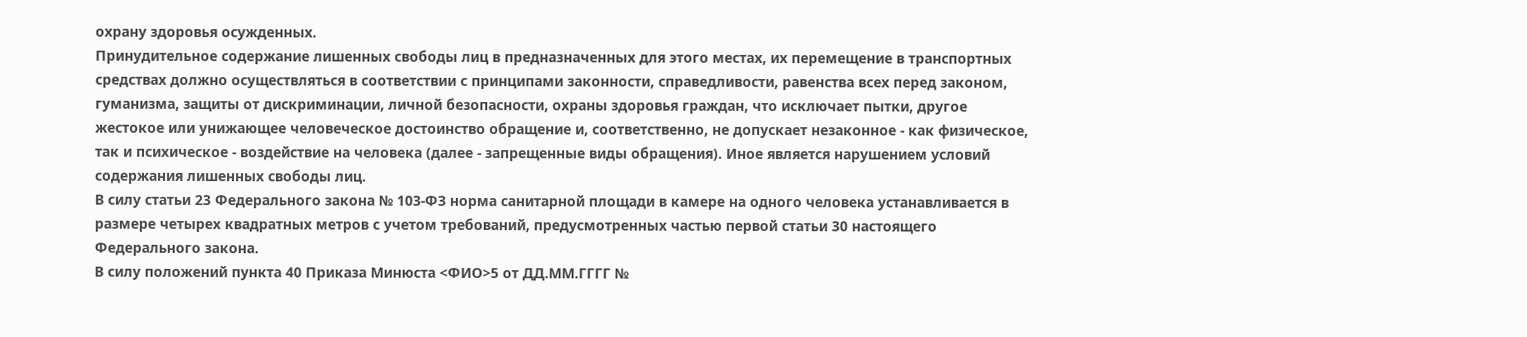охрану здоровья осужденных.
Принудительное содержание лишенных свободы лиц в предназначенных для этого местах, их перемещение в транспортных средствах должно осуществляться в соответствии с принципами законности, справедливости, равенства всех перед законом, гуманизма, защиты от дискриминации, личной безопасности, охраны здоровья граждан, что исключает пытки, другое жестокое или унижающее человеческое достоинство обращение и, соответственно, не допускает незаконное - как физическое, так и психическое - воздействие на человека (далее - запрещенные виды обращения). Иное является нарушением условий содержания лишенных свободы лиц.
В силу статьи 23 Федерального закона № 103-ФЗ норма санитарной площади в камере на одного человека устанавливается в размере четырех квадратных метров с учетом требований, предусмотренных частью первой статьи 30 настоящего Федерального закона.
В силу положений пункта 40 Приказа Минюста <ФИО>5 от ДД.ММ.ГГГГ №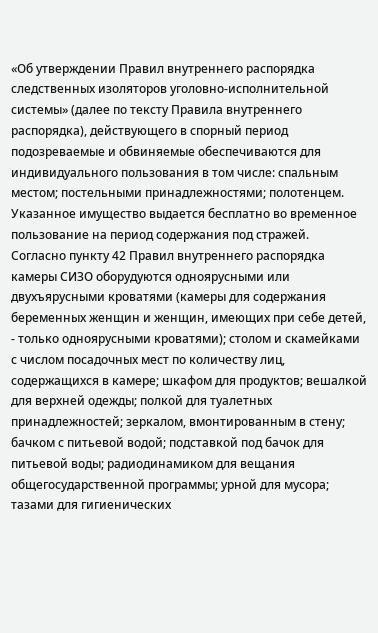«Об утверждении Правил внутреннего распорядка следственных изоляторов уголовно-исполнительной системы» (далее по тексту Правила внутреннего распорядка), действующего в спорный период подозреваемые и обвиняемые обеспечиваются для индивидуального пользования в том числе: спальным местом; постельными принадлежностями; полотенцем. Указанное имущество выдается бесплатно во временное пользование на период содержания под стражей.
Согласно пункту 42 Правил внутреннего распорядка камеры СИЗО оборудуются одноярусными или двухъярусными кроватями (камеры для содержания беременных женщин и женщин, имеющих при себе детей, - только одноярусными кроватями); столом и скамейками с числом посадочных мест по количеству лиц, содержащихся в камере; шкафом для продуктов; вешалкой для верхней одежды; полкой для туалетных принадлежностей; зеркалом, вмонтированным в стену; бачком с питьевой водой; подставкой под бачок для питьевой воды; радиодинамиком для вещания общегосударственной программы; урной для мусора; тазами для гигиенических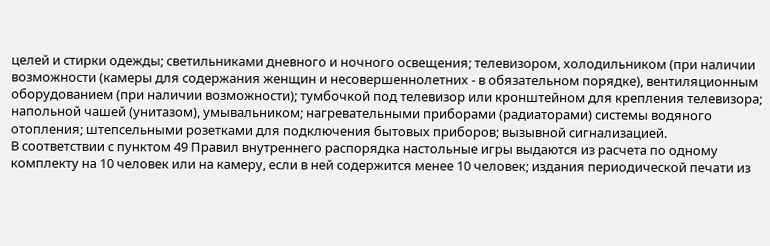целей и стирки одежды; светильниками дневного и ночного освещения; телевизором, холодильником (при наличии возможности (камеры для содержания женщин и несовершеннолетних - в обязательном порядке), вентиляционным оборудованием (при наличии возможности); тумбочкой под телевизор или кронштейном для крепления телевизора; напольной чашей (унитазом), умывальником; нагревательными приборами (радиаторами) системы водяного отопления; штепсельными розетками для подключения бытовых приборов; вызывной сигнализацией.
В соответствии с пунктом 49 Правил внутреннего распорядка настольные игры выдаются из расчета по одному комплекту на 10 человек или на камеру, если в ней содержится менее 10 человек; издания периодической печати из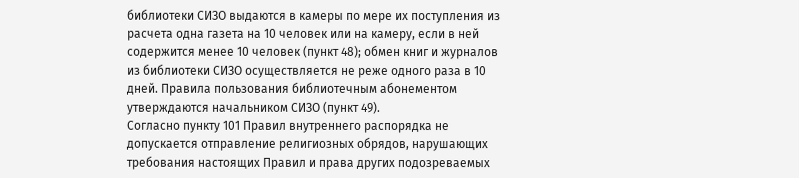библиотеки СИЗО выдаются в камеры по мере их поступления из расчета одна газета на 10 человек или на камеру, если в ней содержится менее 10 человек (пункт 48); обмен книг и журналов из библиотеки СИЗО осуществляется не реже одного раза в 10 дней. Правила пользования библиотечным абонементом утверждаются начальником СИЗО (пункт 49).
Согласно пункту 101 Правил внутреннего распорядка не допускается отправление религиозных обрядов, нарушающих требования настоящих Правил и права других подозреваемых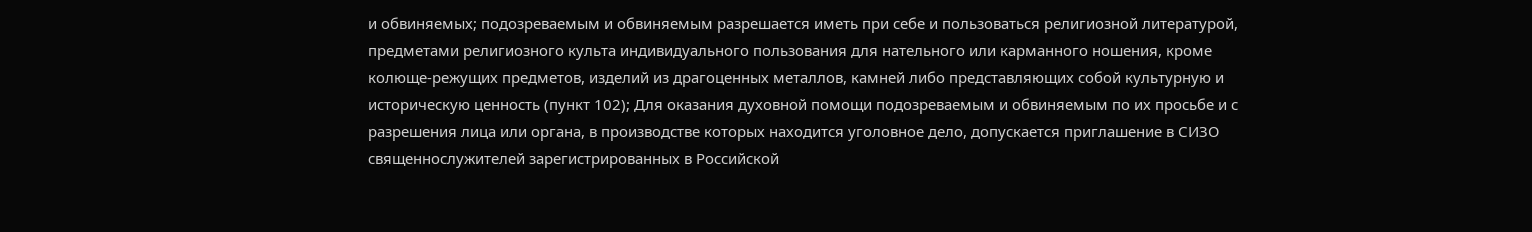и обвиняемых; подозреваемым и обвиняемым разрешается иметь при себе и пользоваться религиозной литературой, предметами религиозного культа индивидуального пользования для нательного или карманного ношения, кроме колюще-режущих предметов, изделий из драгоценных металлов, камней либо представляющих собой культурную и историческую ценность (пункт 102); Для оказания духовной помощи подозреваемым и обвиняемым по их просьбе и с разрешения лица или органа, в производстве которых находится уголовное дело, допускается приглашение в СИЗО священнослужителей зарегистрированных в Российской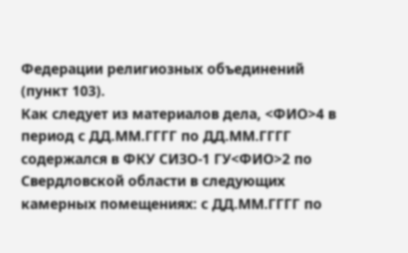Федерации религиозных объединений (пункт 103).
Как следует из материалов дела, <ФИО>4 в период с ДД.ММ.ГГГГ по ДД.ММ.ГГГГ содержался в ФКУ СИЗО-1 ГУ<ФИО>2 по Свердловской области в следующих камерных помещениях: с ДД.ММ.ГГГГ по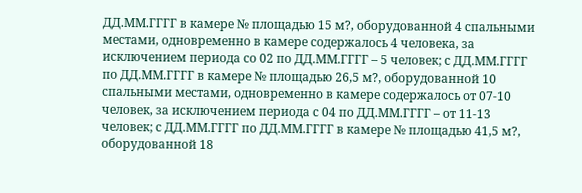ДД.ММ.ГГГГ в камере № площадью 15 м?, оборудованной 4 спальными местами, одновременно в камере содержалось 4 человека, за исключением периода со 02 по ДД.ММ.ГГГГ – 5 человек; с ДД.ММ.ГГГГ по ДД.ММ.ГГГГ в камере № площадью 26,5 м?, оборудованной 10 спальными местами, одновременно в камере содержалось от 07-10 человек, за исключением периода с 04 по ДД.ММ.ГГГГ – от 11-13 человек; с ДД.ММ.ГГГГ по ДД.ММ.ГГГГ в камере № площадью 41,5 м?, оборудованной 18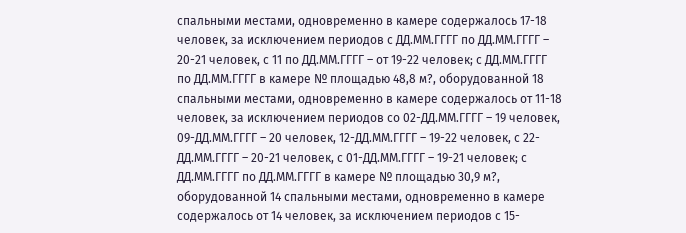спальными местами, одновременно в камере содержалось 17-18 человек, за исключением периодов с ДД.ММ.ГГГГ по ДД.ММ.ГГГГ – 20-21 человек, с 11 по ДД.ММ.ГГГГ – от 19-22 человек; с ДД.ММ.ГГГГ по ДД.ММ.ГГГГ в камере № площадью 48,8 м?, оборудованной 18 спальными местами, одновременно в камере содержалось от 11-18 человек, за исключением периодов со 02-ДД.ММ.ГГГГ – 19 человек, 09-ДД.ММ.ГГГГ – 20 человек, 12-ДД.ММ.ГГГГ – 19-22 человек, с 22-ДД.ММ.ГГГГ – 20-21 человек, с 01-ДД.ММ.ГГГГ – 19-21 человек; с ДД.ММ.ГГГГ по ДД.ММ.ГГГГ в камере № площадью 30,9 м?, оборудованной 14 спальными местами, одновременно в камере содержалось от 14 человек, за исключением периодов с 15-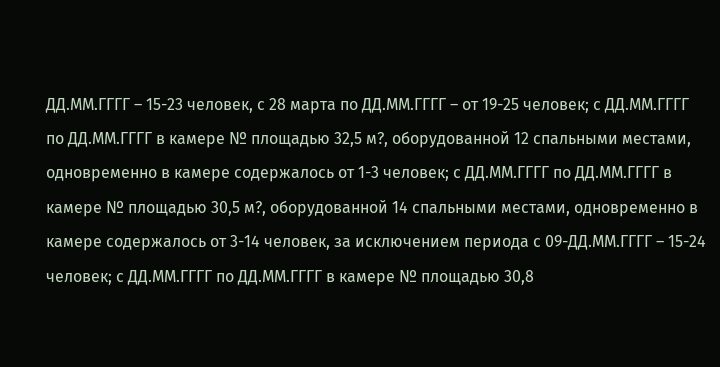ДД.ММ.ГГГГ – 15-23 человек, с 28 марта по ДД.ММ.ГГГГ – от 19-25 человек; с ДД.ММ.ГГГГ по ДД.ММ.ГГГГ в камере № площадью 32,5 м?, оборудованной 12 спальными местами, одновременно в камере содержалось от 1-3 человек; с ДД.ММ.ГГГГ по ДД.ММ.ГГГГ в камере № площадью 30,5 м?, оборудованной 14 спальными местами, одновременно в камере содержалось от 3-14 человек, за исключением периода с 09-ДД.ММ.ГГГГ – 15-24 человек; с ДД.ММ.ГГГГ по ДД.ММ.ГГГГ в камере № площадью 30,8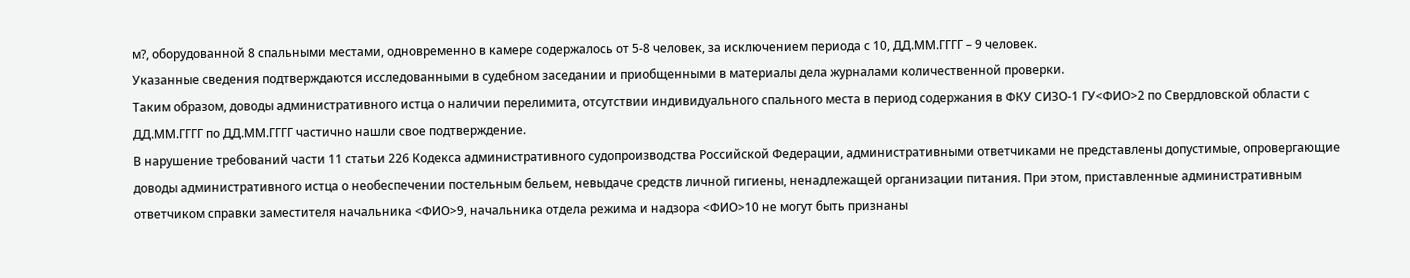м?, оборудованной 8 спальными местами, одновременно в камере содержалось от 5-8 человек, за исключением периода с 10, ДД.ММ.ГГГГ – 9 человек.
Указанные сведения подтверждаются исследованными в судебном заседании и приобщенными в материалы дела журналами количественной проверки.
Таким образом, доводы административного истца о наличии перелимита, отсутствии индивидуального спального места в период содержания в ФКУ СИЗО-1 ГУ<ФИО>2 по Свердловской области с ДД.ММ.ГГГГ по ДД.ММ.ГГГГ частично нашли свое подтверждение.
В нарушение требований части 11 статьи 226 Кодекса административного судопроизводства Российской Федерации, административными ответчиками не представлены допустимые, опровергающие доводы административного истца о необеспечении постельным бельем, невыдаче средств личной гигиены, ненадлежащей организации питания. При этом, приставленные административным ответчиком справки заместителя начальника <ФИО>9, начальника отдела режима и надзора <ФИО>10 не могут быть признаны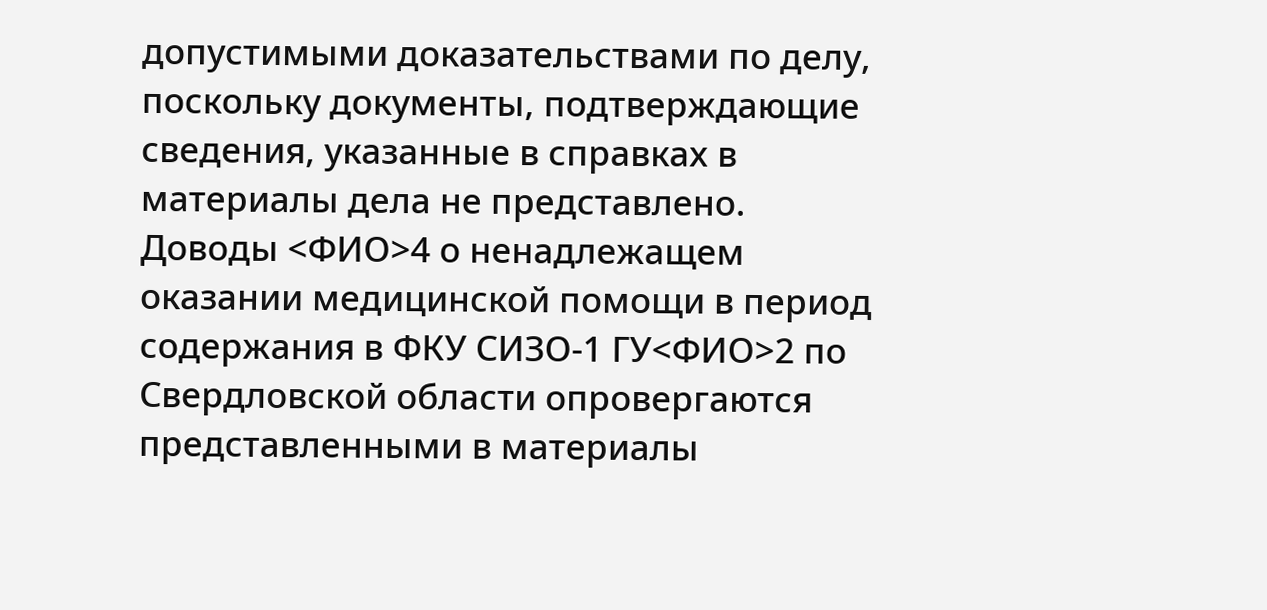допустимыми доказательствами по делу, поскольку документы, подтверждающие сведения, указанные в справках в материалы дела не представлено.
Доводы <ФИО>4 о ненадлежащем оказании медицинской помощи в период содержания в ФКУ СИЗО-1 ГУ<ФИО>2 по Свердловской области опровергаются представленными в материалы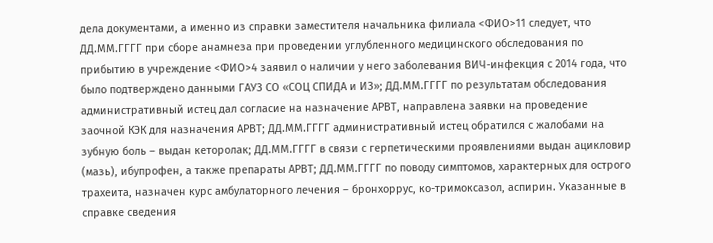дела документами, а именно из справки заместителя начальника филиала <ФИО>11 следует, что ДД.ММ.ГГГГ при сборе анамнеза при проведении углубленного медицинского обследования по прибытию в учреждение <ФИО>4 заявил о наличии у него заболевания ВИЧ-инфекция с 2014 года, что было подтверждено данными ГАУЗ СО «СОЦ СПИДА и ИЗ»; ДД.ММ.ГГГГ по результатам обследования административный истец дал согласие на назначение АРВТ, направлена заявки на проведение заочной КЭК для назначения АРВТ; ДД.ММ.ГГГГ административный истец обратился с жалобами на зубную боль – выдан кеторолак; ДД.ММ.ГГГГ в связи с герпетическими проявлениями выдан ацикловир (мазь), ибупрофен, а также препараты АРВТ; ДД.ММ.ГГГГ по поводу симптомов, характерных для острого трахеита, назначен курс амбулаторного лечения – бронхоррус, ко-тримоксазол, аспирин. Указанные в справке сведения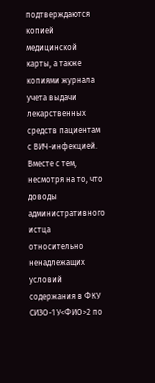подтверждаются копией медицинской карты, а также копиями журнала учета выдачи лекарственных средств пациентам с ВИЧ-инфекцией.
Вместе с тем, несмотря на то, что доводы административного истца относительно ненадлежащих условий содержания в ФКУ СИЗО-1 У<ФИО>2 по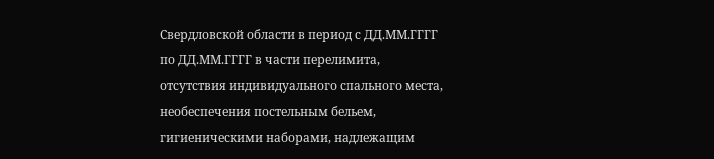Свердловской области в период с ДД.ММ.ГГГГ по ДД.ММ.ГГГГ в части перелимита, отсутствия индивидуального спального места, необеспечения постельным бельем, гигиеническими наборами, надлежащим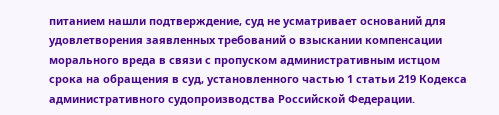питанием нашли подтверждение, суд не усматривает оснований для удовлетворения заявленных требований о взыскании компенсации морального вреда в связи с пропуском административным истцом срока на обращения в суд, установленного частью 1 статьи 219 Кодекса административного судопроизводства Российской Федерации.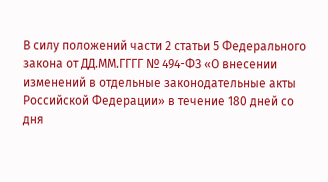В силу положений части 2 статьи 5 Федерального закона от ДД.ММ.ГГГГ № 494-ФЗ «О внесении изменений в отдельные законодательные акты Российской Федерации» в течение 180 дней со дня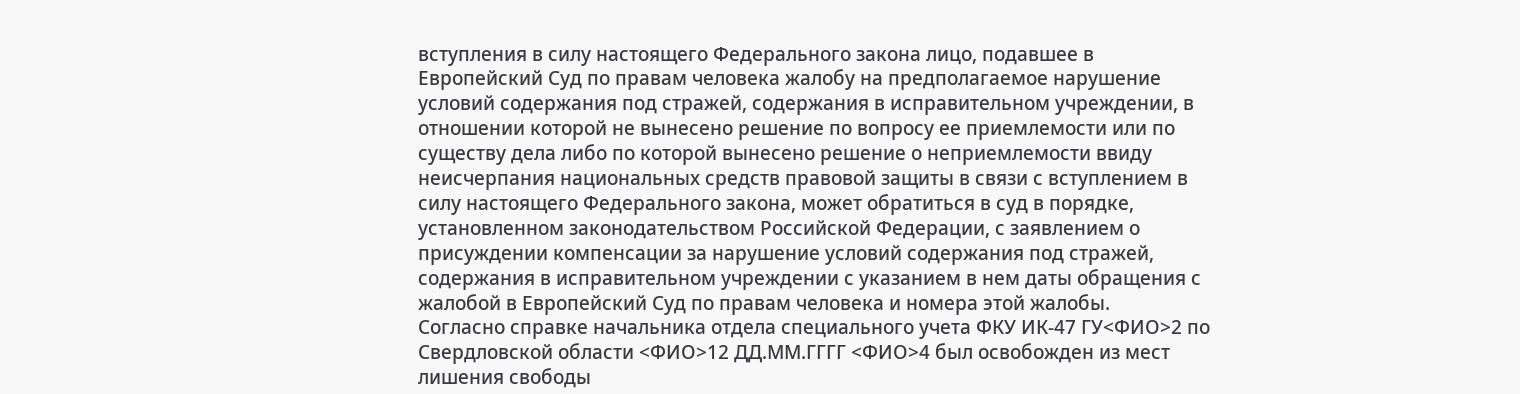вступления в силу настоящего Федерального закона лицо, подавшее в Европейский Суд по правам человека жалобу на предполагаемое нарушение условий содержания под стражей, содержания в исправительном учреждении, в отношении которой не вынесено решение по вопросу ее приемлемости или по существу дела либо по которой вынесено решение о неприемлемости ввиду неисчерпания национальных средств правовой защиты в связи с вступлением в силу настоящего Федерального закона, может обратиться в суд в порядке, установленном законодательством Российской Федерации, с заявлением о присуждении компенсации за нарушение условий содержания под стражей, содержания в исправительном учреждении с указанием в нем даты обращения с жалобой в Европейский Суд по правам человека и номера этой жалобы.
Согласно справке начальника отдела специального учета ФКУ ИК-47 ГУ<ФИО>2 по Свердловской области <ФИО>12 ДД.ММ.ГГГГ <ФИО>4 был освобожден из мест лишения свободы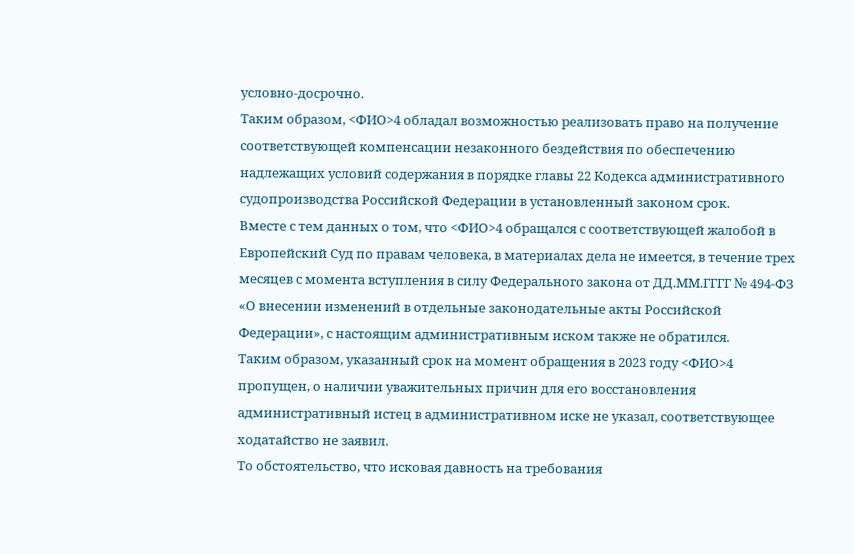условно-досрочно.
Таким образом, <ФИО>4 обладал возможностью реализовать право на получение соответствующей компенсации незаконного бездействия по обеспечению надлежащих условий содержания в порядке главы 22 Кодекса административного судопроизводства Российской Федерации в установленный законом срок.
Вместе с тем данных о том, что <ФИО>4 обращался с соответствующей жалобой в Европейский Суд по правам человека, в материалах дела не имеется, в течение трех месяцев с момента вступления в силу Федерального закона от ДД.ММ.ГГГГ № 494-ФЗ «О внесении изменений в отдельные законодательные акты Российской Федерации», с настоящим административным иском также не обратился.
Таким образом, указанный срок на момент обращения в 2023 году <ФИО>4 пропущен, о наличии уважительных причин для его восстановления административный истец в административном иске не указал, соответствующее ходатайство не заявил.
То обстоятельство, что исковая давность на требования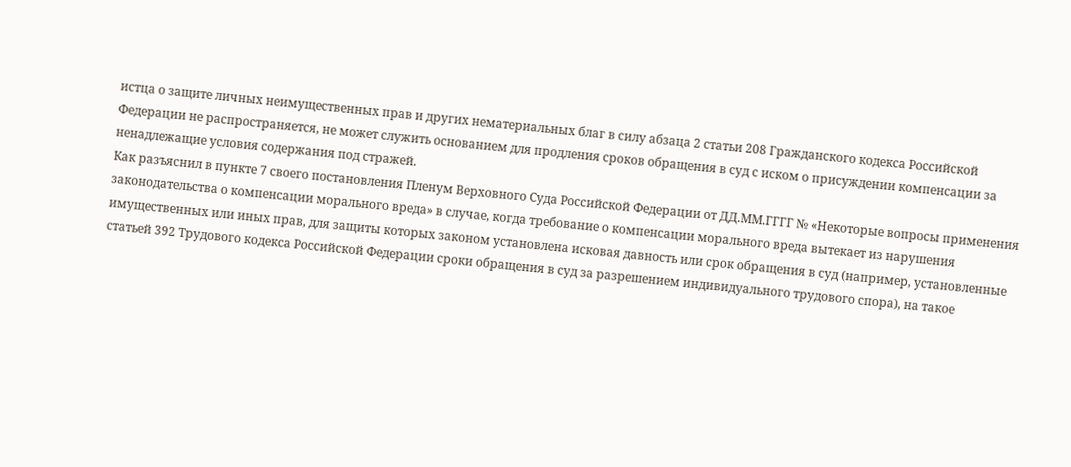истца о защите личных неимущественных прав и других нематериальных благ в силу абзаца 2 статьи 208 Гражданского кодекса Российской Федерации не распространяется, не может служить основанием для продления сроков обращения в суд с иском о присуждении компенсации за ненадлежащие условия содержания под стражей.
Как разъяснил в пункте 7 своего постановления Пленум Верховного Суда Российской Федерации от ДД.ММ.ГГГГ № «Некоторые вопросы применения законодательства о компенсации морального вреда» в случае, когда требование о компенсации морального вреда вытекает из нарушения имущественных или иных прав, для защиты которых законом установлена исковая давность или срок обращения в суд (например, установленные статьей 392 Трудового кодекса Российской Федерации сроки обращения в суд за разрешением индивидуального трудового спора), на такое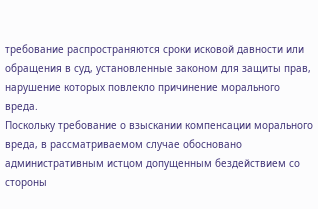требование распространяются сроки исковой давности или обращения в суд, установленные законом для защиты прав, нарушение которых повлекло причинение морального вреда.
Поскольку требование о взыскании компенсации морального вреда, в рассматриваемом случае обосновано административным истцом допущенным бездействием со стороны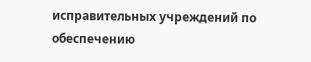исправительных учреждений по обеспечению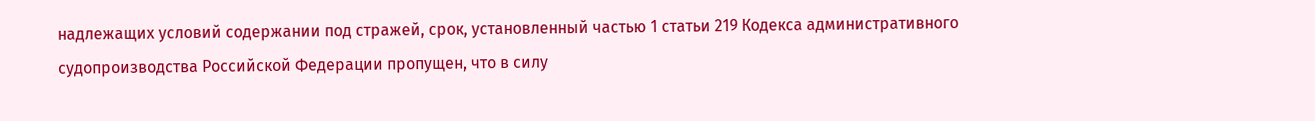надлежащих условий содержании под стражей, срок, установленный частью 1 статьи 219 Кодекса административного судопроизводства Российской Федерации пропущен, что в силу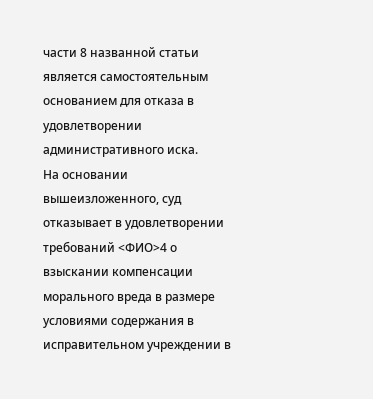части 8 названной статьи является самостоятельным основанием для отказа в удовлетворении административного иска.
На основании вышеизложенного, суд отказывает в удовлетворении требований <ФИО>4 о взыскании компенсации морального вреда в размере условиями содержания в исправительном учреждении в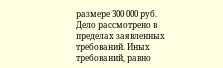размере 300 000 руб.
Дело рассмотрено в пределах заявленных требований. Иных требований, равно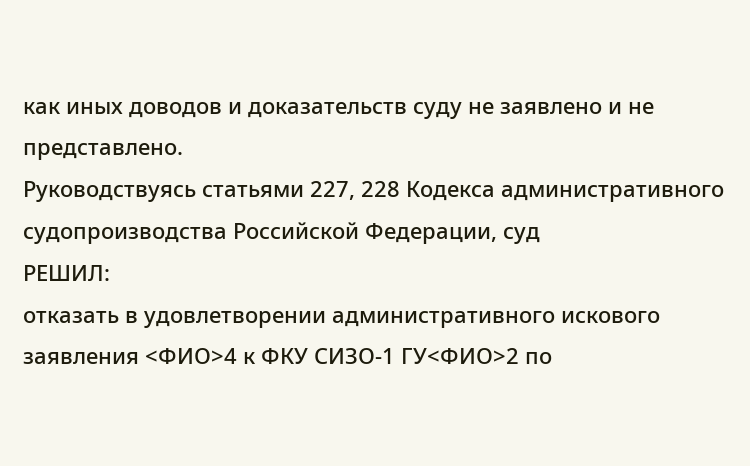как иных доводов и доказательств суду не заявлено и не представлено.
Руководствуясь статьями 227, 228 Кодекса административного судопроизводства Российской Федерации, суд
РЕШИЛ:
отказать в удовлетворении административного искового заявления <ФИО>4 к ФКУ СИЗО-1 ГУ<ФИО>2 по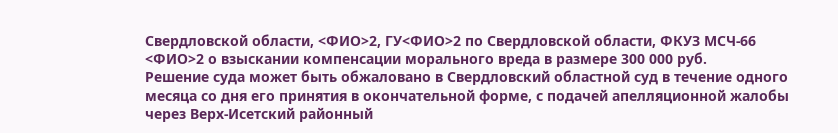Свердловской области, <ФИО>2, ГУ<ФИО>2 по Свердловской области, ФКУЗ МСЧ-66 <ФИО>2 о взыскании компенсации морального вреда в размере 300 000 руб.
Решение суда может быть обжаловано в Свердловский областной суд в течение одного месяца со дня его принятия в окончательной форме, с подачей апелляционной жалобы через Верх-Исетский районный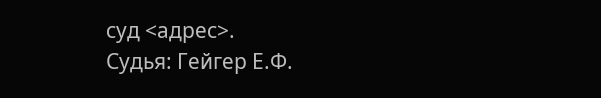суд <адрес>.
Судья: Гейгер Е.Ф.